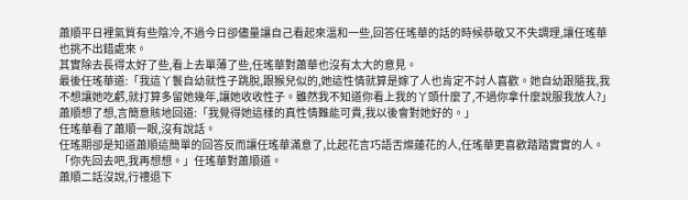蕭順平日裡氣質有些陰冷,不過今日卻儘量讓自己看起來溫和一些,回答任瑤華的話的時候恭敬又不失調理,讓任瑤華也挑不出錯處來。
其實除去長得太好了些,看上去單薄了些,任瑤華對蕭華也沒有太大的意見。
最後任瑤華道:「我這丫鬟自幼就性子跳脫,跟猴兒似的,她這性情就算是嫁了人也肯定不討人喜歡。她自幼跟隨我,我不想讓她吃虧,就打算多留她幾年,讓她收收性子。雖然我不知道你看上我的丫頭什麼了,不過你拿什麼說服我放人?」
蕭順想了想,言簡意賅地回道:「我覺得她這樣的真性情難能可貴,我以後會對她好的。」
任瑤華看了蕭順一眼,沒有說話。
任瑤期卻是知道蕭順這簡單的回答反而讓任瑤華滿意了,比起花言巧語舌燦蓮花的人,任瑤華更喜歡踏踏實實的人。
「你先回去吧,我再想想。」任瑤華對蕭順道。
蕭順二話沒說,行禮退下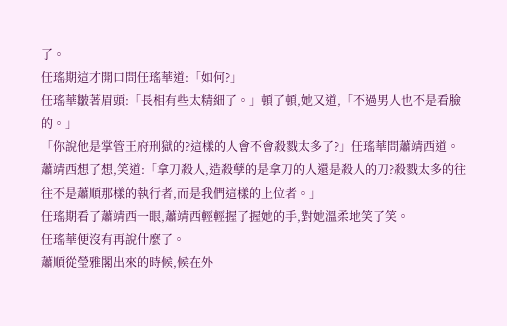了。
任瑤期這才開口問任瑤華道:「如何?」
任瑤華皺著眉頭:「長相有些太精細了。」頓了頓,她又道,「不過男人也不是看臉的。」
「你說他是掌管王府刑獄的?這樣的人會不會殺戮太多了?」任瑤華問蕭靖西道。
蕭靖西想了想,笑道:「拿刀殺人,造殺孽的是拿刀的人還是殺人的刀?殺戮太多的往往不是蕭順那樣的執行者,而是我們這樣的上位者。」
任瑤期看了蕭靖西一眼,蕭靖西輕輕握了握她的手,對她溫柔地笑了笑。
任瑤華便沒有再說什麼了。
蕭順從瑩雅閣出來的時候,候在外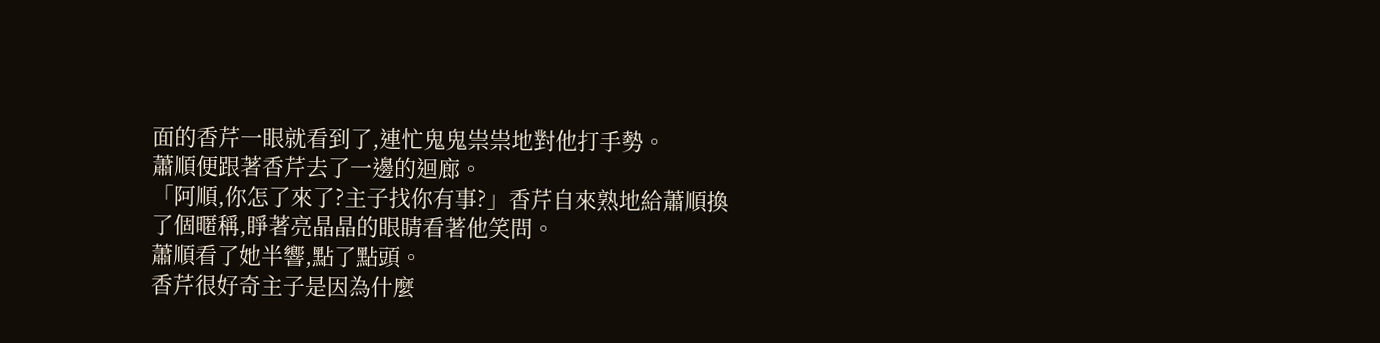面的香芹一眼就看到了,連忙鬼鬼祟祟地對他打手勢。
蕭順便跟著香芹去了一邊的迴廊。
「阿順,你怎了來了?主子找你有事?」香芹自來熟地給蕭順換了個暱稱,睜著亮晶晶的眼睛看著他笑問。
蕭順看了她半響,點了點頭。
香芹很好奇主子是因為什麼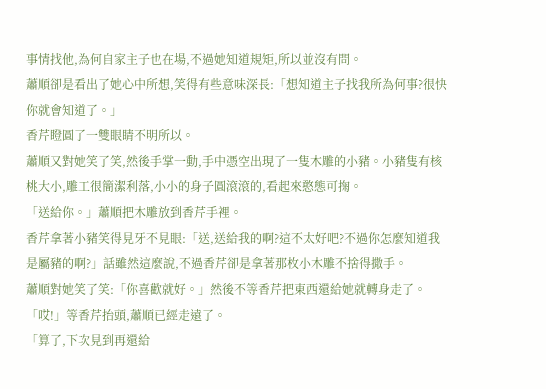事情找他,為何自家主子也在場,不過她知道規矩,所以並沒有問。
蕭順卻是看出了她心中所想,笑得有些意味深長:「想知道主子找我所為何事?很快你就會知道了。」
香芹瞪圓了一雙眼睛不明所以。
蕭順又對她笑了笑,然後手掌一動,手中憑空出現了一隻木雕的小豬。小豬隻有核桃大小,雕工很簡潔利落,小小的身子圓滾滾的,看起來憨態可掬。
「送給你。」蕭順把木雕放到香芹手裡。
香芹拿著小豬笑得見牙不見眼:「送,送給我的啊?這不太好吧?不過你怎麼知道我是屬豬的啊?」話雖然這麼說,不過香芹卻是拿著那枚小木雕不捨得撒手。
蕭順對她笑了笑:「你喜歡就好。」然後不等香芹把東西還給她就轉身走了。
「哎!」等香芹抬頭,蕭順已經走遠了。
「算了,下次見到再還給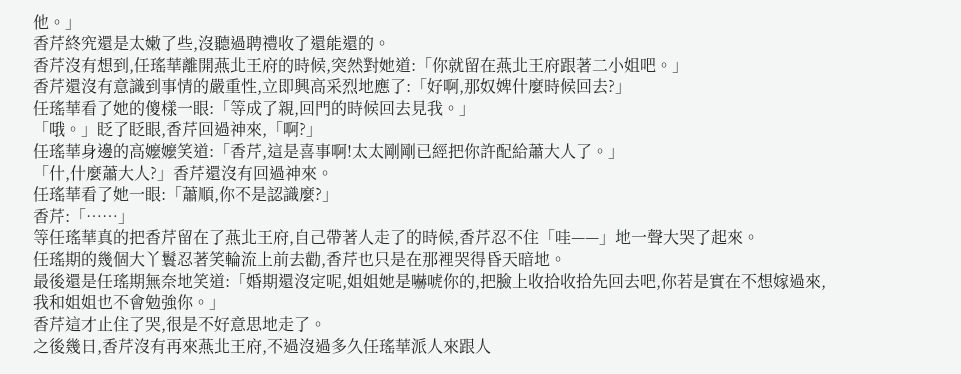他。」
香芹終究還是太嫩了些,沒聽過聘禮收了還能還的。
香芹沒有想到,任瑤華離開燕北王府的時候,突然對她道:「你就留在燕北王府跟著二小姐吧。」
香芹還沒有意識到事情的嚴重性,立即興高采烈地應了:「好啊,那奴婢什麼時候回去?」
任瑤華看了她的傻樣一眼:「等成了親,回門的時候回去見我。」
「哦。」眨了眨眼,香芹回過神來,「啊?」
任瑤華身邊的高嬤嬤笑道:「香芹,這是喜事啊!太太剛剛已經把你許配給蕭大人了。」
「什,什麼蕭大人?」香芹還沒有回過神來。
任瑤華看了她一眼:「蕭順,你不是認識麼?」
香芹:「……」
等任瑤華真的把香芹留在了燕北王府,自己帶著人走了的時候,香芹忍不住「哇——」地一聲大哭了起來。
任瑤期的幾個大丫鬟忍著笑輪流上前去勸,香芹也只是在那裡哭得昏天暗地。
最後還是任瑤期無奈地笑道:「婚期還沒定呢,姐姐她是嚇唬你的,把臉上收拾收拾先回去吧,你若是實在不想嫁過來,我和姐姐也不會勉強你。」
香芹這才止住了哭,很是不好意思地走了。
之後幾日,香芹沒有再來燕北王府,不過沒過多久任瑤華派人來跟人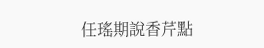任瑤期說香芹點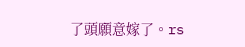了頭願意嫁了。rs